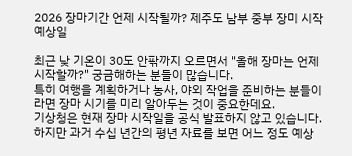2026 장마기간 언제 시작될까? 제주도 남부 중부 장미 시작 예상일

최근 낮 기온이 30도 안팎까지 오르면서 "올해 장마는 언제 시작할까?" 궁금해하는 분들이 많습니다.
특히 여행을 계획하거나 농사, 야외 작업을 준비하는 분들이라면 장마 시기를 미리 알아두는 것이 중요한데요.
기상청은 현재 장마 시작일을 공식 발표하지 않고 있습니다. 하지만 과거 수십 년간의 평년 자료를 보면 어느 정도 예상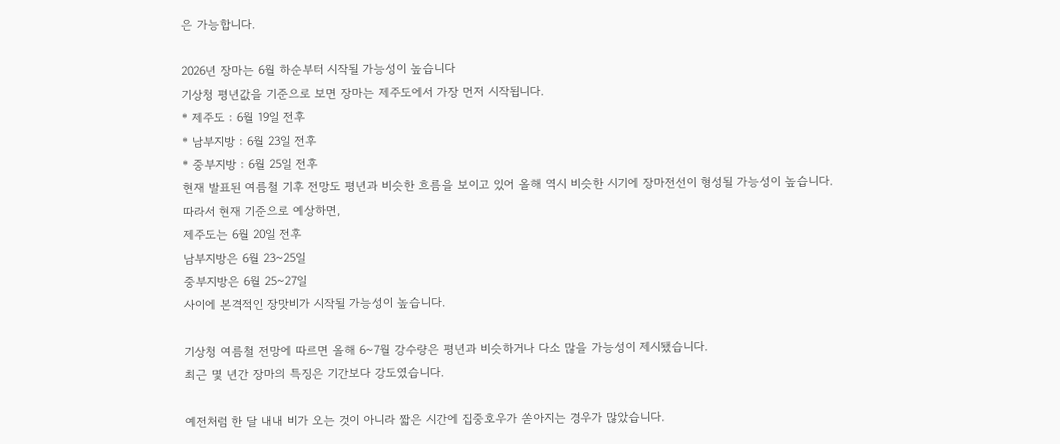은 가능합니다.

2026년 장마는 6월 하순부터 시작될 가능성이 높습니다
기상청 평년값을 기준으로 보면 장마는 제주도에서 가장 먼저 시작됩니다.
* 제주도 : 6월 19일 전후
* 남부지방 : 6월 23일 전후
* 중부지방 : 6월 25일 전후
현재 발표된 여름철 기후 전망도 평년과 비슷한 흐름을 보이고 있어 올해 역시 비슷한 시기에 장마전선이 형성될 가능성이 높습니다.
따라서 현재 기준으로 예상하면,
제주도는 6월 20일 전후
남부지방은 6월 23~25일
중부지방은 6월 25~27일
사이에 본격적인 장맛비가 시작될 가능성이 높습니다.

기상청 여름철 전망에 따르면 올해 6~7월 강수량은 평년과 비슷하거나 다소 많을 가능성이 제시됐습니다.
최근 몇 년간 장마의 특징은 기간보다 강도였습니다.

예전처럼 한 달 내내 비가 오는 것이 아니라 짧은 시간에 집중호우가 쏟아지는 경우가 많았습니다.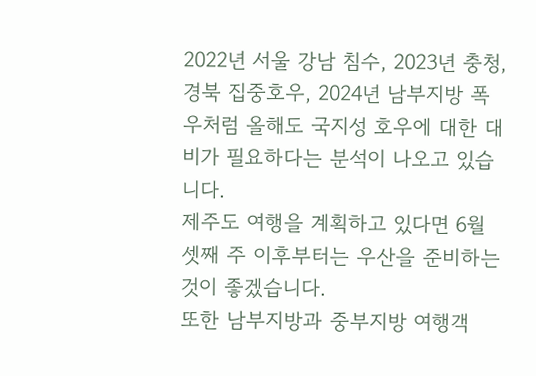2022년 서울 강남 침수, 2023년 충청,경북 집중호우, 2024년 남부지방 폭우처럼 올해도 국지성 호우에 대한 대비가 필요하다는 분석이 나오고 있습니다.
제주도 여행을 계획하고 있다면 6월 셋째 주 이후부터는 우산을 준비하는 것이 좋겠습니다.
또한 남부지방과 중부지방 여행객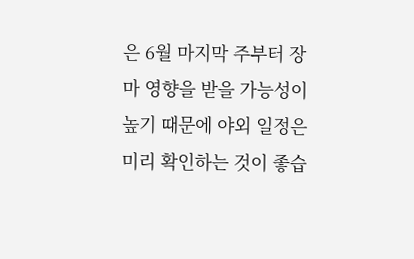은 6월 마지막 주부터 장마 영향을 받을 가능성이 높기 때문에 야외 일정은 미리 확인하는 것이 좋습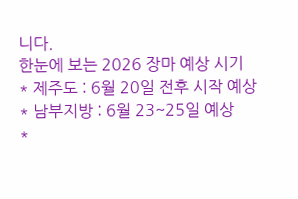니다.
한눈에 보는 2026 장마 예상 시기
* 제주도 : 6월 20일 전후 시작 예상
* 남부지방 : 6월 23~25일 예상
*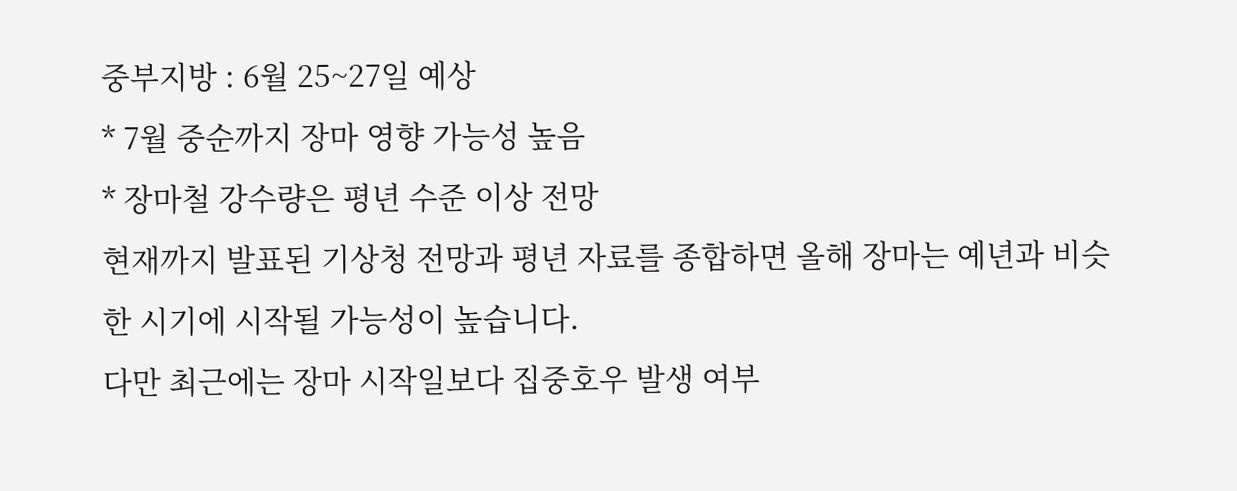중부지방 : 6월 25~27일 예상
* 7월 중순까지 장마 영향 가능성 높음
* 장마철 강수량은 평년 수준 이상 전망
현재까지 발표된 기상청 전망과 평년 자료를 종합하면 올해 장마는 예년과 비슷한 시기에 시작될 가능성이 높습니다.
다만 최근에는 장마 시작일보다 집중호우 발생 여부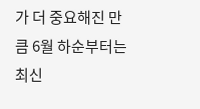가 더 중요해진 만큼 6월 하순부터는 최신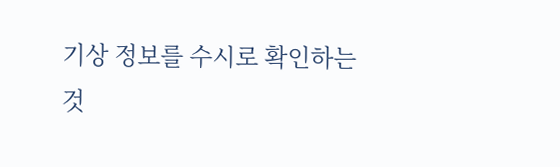기상 정보를 수시로 확인하는 것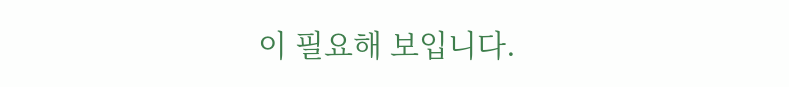이 필요해 보입니다.